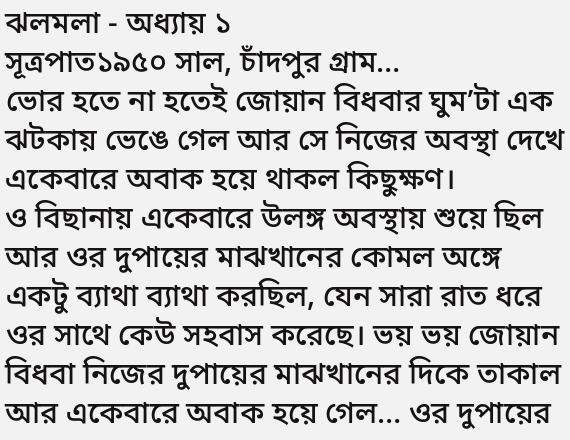ঝলমলা - অধ্যায় ১
সূত্রপাত১৯৫০ সাল, চাঁদপুর গ্রাম…
ভোর হতে না হতেই জোয়ান বিধবার ঘুম’টা এক ঝটকায় ভেঙে গেল আর সে নিজের অবস্থা দেখে একেবারে অবাক হয়ে থাকল কিছুক্ষণ।
ও বিছানায় একেবারে উলঙ্গ অবস্থায় শুয়ে ছিল আর ওর দুপায়ের মাঝখানের কোমল অঙ্গে একটু ব্যাথা ব্যাথা করছিল, যেন সারা রাত ধরে ওর সাথে কেউ সহবাস করেছে। ভয় ভয় জোয়ান বিধবা নিজের দুপায়ের মাঝখানের দিকে তাকাল আর একেবারে অবাক হয়ে গেল… ওর দুপায়ের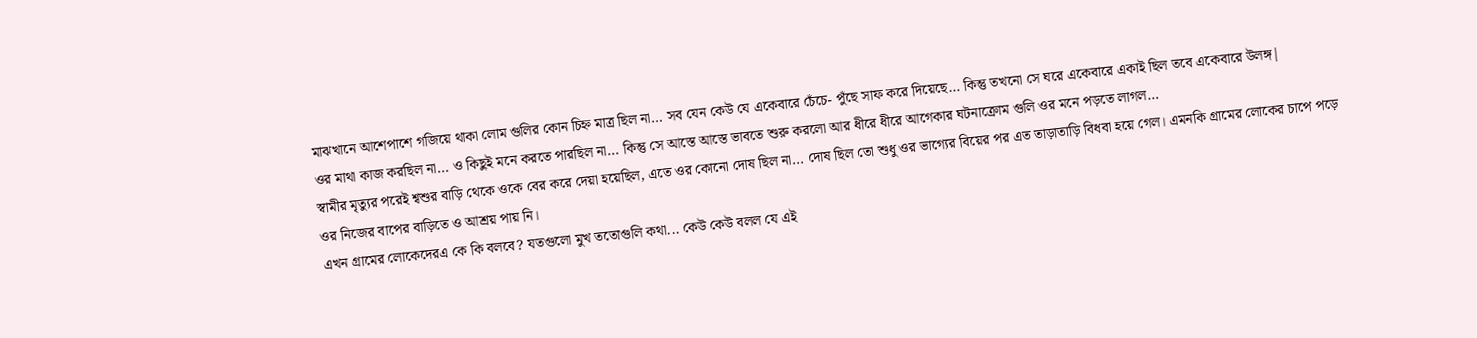মাঝখানে আশেপাশে গজিয়ে থাকা লোম গুলির কোন চিহ্ন মাত্র ছিল না… সব যেন কেউ যে একেবারে চেঁচে- পুঁছে সাফ করে দিয়েছে… কিন্তু তখনো সে ঘরে একেবারে একাই ছিল তবে একেবারে উলঙ্গ|
ওর মাথা কাজ করছিল না... ও কিছুই মনে করতে পারছিল না... কিন্তু সে আস্তে আস্তে ভাবতে শুরু করলো আর ধীরে ধীরে আগেকার ঘটনাক্রোম গুলি ওর মনে পড়তে লাগল…
স্বামীর মৃত্যুর পরেই শ্বশুর বাড়ি থেকে ওকে বের করে দেয়া হয়েছিল, এতে ওর কোনো দোষ ছিল না... দোষ ছিল তো শুধু ওর ভাগ্যের বিয়ের পর এত তাড়াতাড়ি বিধবা হয়ে গেল। এমনকি গ্রামের লোকের চাপে পড়ে ওর নিজের বাপের বাড়িতে ও আশ্রয় পায় নি।
এখন গ্রামের লোকেদেরএ কে কি বলবে? যতগুলো মুখ ততোগুলি কথা... কেউ কেউ বলল যে এই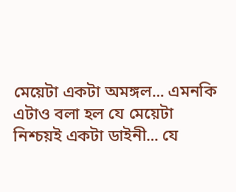মেয়েটা একটা অমঙ্গল... এমনকি এটাও বলা হল যে মেয়েটা নিশ্চয়ই একটা ডাইনী... যে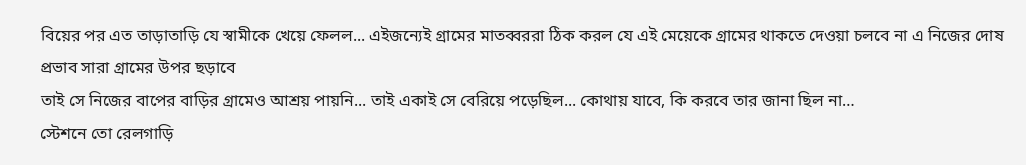বিয়ের পর এত তাড়াতাড়ি যে স্বামীকে খেয়ে ফেলল... এইজন্যেই গ্রামের মাতব্বররা ঠিক করল যে এই মেয়েকে গ্রামের থাকতে দেওয়া চলবে না এ নিজের দোষ প্রভাব সারা গ্রামের উপর ছড়াবে
তাই সে নিজের বাপের বাড়ির গ্রামেও আশ্রয় পায়নি... তাই একাই সে বেরিয়ে পড়েছিল... কোথায় যাবে, কি করবে তার জানা ছিল না…
স্টেশনে তো রেলগাড়ি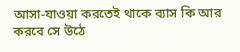আসা-যাওয়া করতেই থাকে ব্যাস কি আর করবে সে উঠে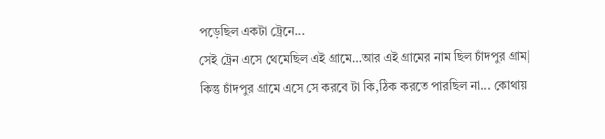পড়েছিল একটা ট্রেনে...
সেই ট্রেন এসে থেমেছিল এই গ্রামে…আর এই গ্রামের নাম ছিল চাঁদপুর গ্রাম|
কিন্তু চাঁদপুর গ্রামে এসে সে করবে টা কি,ঠিক করতে পারছিল না... কোথায়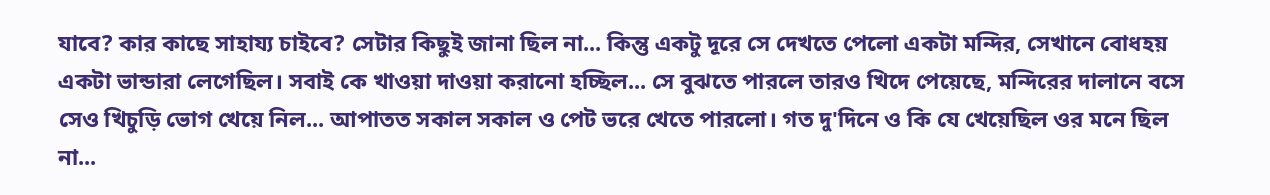যাবে? কার কাছে সাহায্য চাইবে? সেটার কিছুই জানা ছিল না... কিন্তু একটু দূরে সে দেখতে পেলো একটা মন্দির, সেখানে বোধহয় একটা ভান্ডারা লেগেছিল। সবাই কে খাওয়া দাওয়া করানো হচ্ছিল... সে বুঝতে পারলে তারও খিদে পেয়েছে, মন্দিরের দালানে বসে সেও খিচুড়ি ভোগ খেয়ে নিল... আপাতত সকাল সকাল ও পেট ভরে খেতে পারলো। গত দু'দিনে ও কি যে খেয়েছিল ওর মনে ছিল না...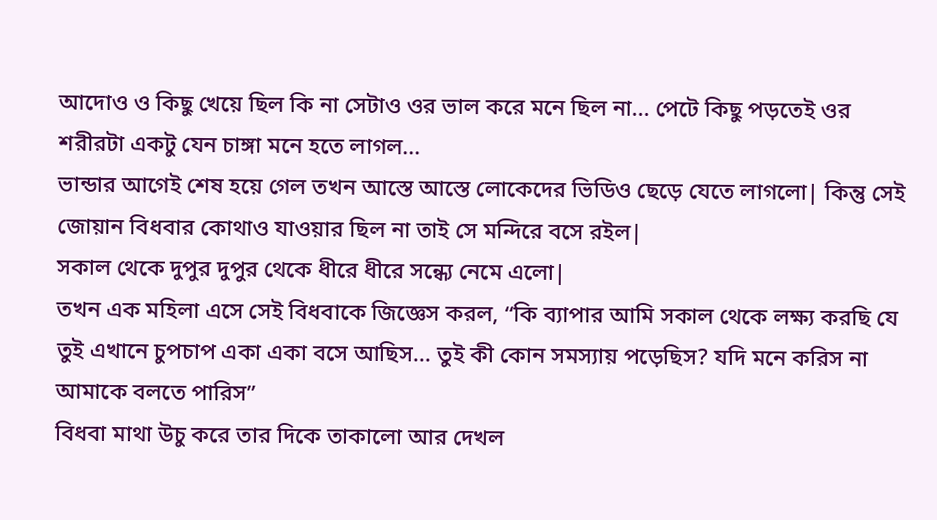আদোও ও কিছু খেয়ে ছিল কি না সেটাও ওর ভাল করে মনে ছিল না... পেটে কিছু পড়তেই ওর শরীরটা একটু যেন চাঙ্গা মনে হতে লাগল...
ভান্ডার আগেই শেষ হয়ে গেল তখন আস্তে আস্তে লোকেদের ভিডিও ছেড়ে যেতে লাগলো| কিন্তু সেই জোয়ান বিধবার কোথাও যাওয়ার ছিল না তাই সে মন্দিরে বসে রইল|
সকাল থেকে দুপুর দুপুর থেকে ধীরে ধীরে সন্ধ্যে নেমে এলো|
তখন এক মহিলা এসে সেই বিধবাকে জিজ্ঞেস করল, “কি ব্যাপার আমি সকাল থেকে লক্ষ্য করছি যে তুই এখানে চুপচাপ একা একা বসে আছিস... তুই কী কোন সমস্যায় পড়েছিস? যদি মনে করিস না আমাকে বলতে পারিস”
বিধবা মাথা উচু করে তার দিকে তাকালো আর দেখল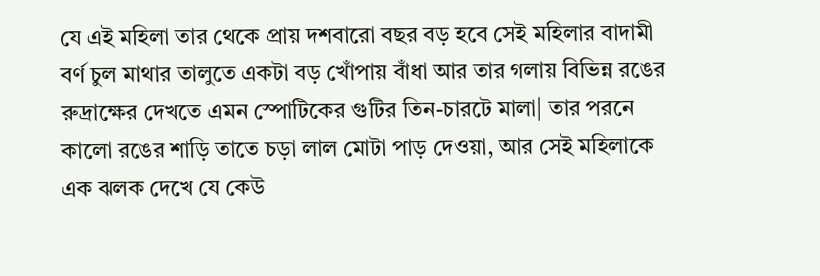যে এই মহিলা তার থেকে প্রায় দশবারো বছর বড় হবে সেই মহিলার বাদামী বর্ণ চুল মাথার তালুতে একটা বড় খোঁপায় বাঁধা আর তার গলায় বিভিন্ন রঙের রুদ্রাক্ষের দেখতে এমন স্পোটিকের গুটির তিন-চারটে মালা| তার পরনে কালো রঙের শাড়ি তাতে চড়া লাল মোটা পাড় দেওয়া, আর সেই মহিলাকে এক ঝলক দেখে যে কেউ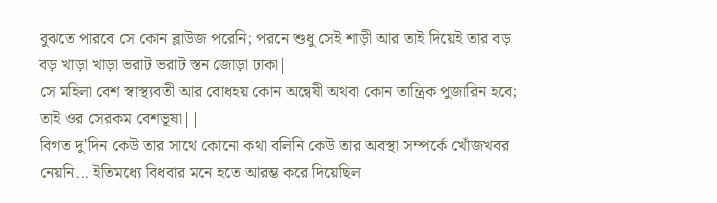বুঝতে পারবে সে কোন ব্লাউজ পরেনি; পরনে শুধু সেই শাড়ী আর তাই দিয়েই তার বড় বড় খাড়া খাড়া ভরাট ভরাট স্তন জোড়া ঢাকা|
সে মহিলা বেশ স্বাস্থ্যবতী আর বোধহয় কোন অন্বেষী অথবা কোন তান্ত্রিক পুজারিন হবে; তাই ওর সেরকম বেশভূষা||
বিগত দু'দিন কেউ তার সাথে কোনো কথা বলিনি কেউ তার অবস্থা সম্পর্কে খোঁজখবর নেয়নি... ইতিমধ্যে বিধবার মনে হতে আরম্ভ করে দিয়েছিল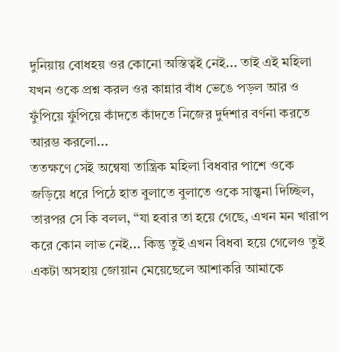দুনিয়ায় বোধহয় ওর কোনো অস্তিত্বই নেই... তাই এই মহিলা যখন ওকে প্রশ্ন করল ওর কান্নার বাঁধ ভেঙে পড়ল আর ও ফুঁপিয়ে ফুঁপিয়ে কাঁদতে কাঁদতে নিজের দুর্দশার বর্ণনা করতে আরম্ভ করলো...
ততক্ষণে সেই অন্বেষা তান্ত্রিক মহিলা বিধবার পাশে ওকে জড়িয়ে ধরে পিঠে হাত বুলাতে বুলাতে ওকে সান্ত্বনা দিচ্ছিল, তারপর সে কি বলল, “যা হবার তা হয়ে গেছে, এখন মন খারাপ করে কোন লাভ নেই... কিন্তু তুই এখন বিধবা হয়ে গেলেও তুই একটা অসহায় জোয়ান মেয়েছেলে আশাকরি আমাকে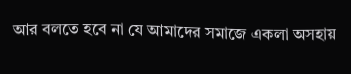আর বলতে হবে না যে আমাদের সমাজে একলা অসহায়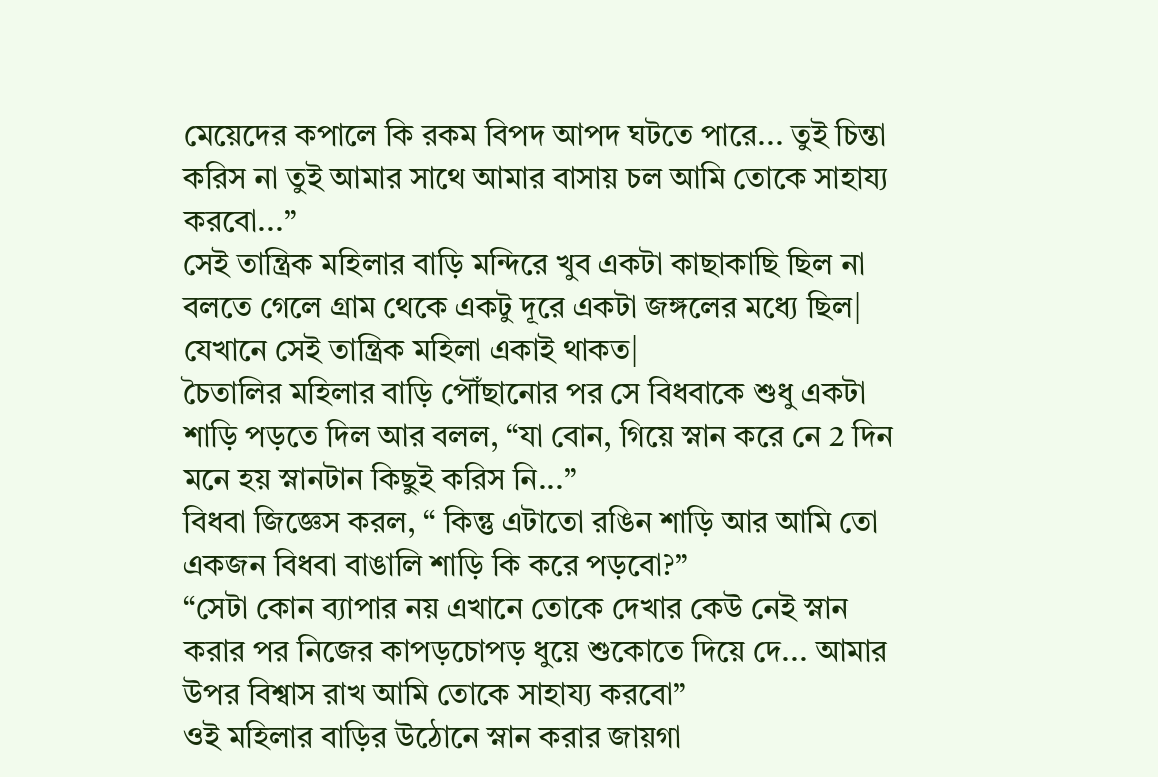মেয়েদের কপালে কি রকম বিপদ আপদ ঘটতে পারে... তুই চিন্তা করিস না তুই আমার সাথে আমার বাসায় চল আমি তোকে সাহায্য করবো...”
সেই তান্ত্রিক মহিলার বাড়ি মন্দিরে খুব একটা কাছাকাছি ছিল না বলতে গেলে গ্রাম থেকে একটু দূরে একটা জঙ্গলের মধ্যে ছিল| যেখানে সেই তান্ত্রিক মহিলা একাই থাকত|
চৈতালির মহিলার বাড়ি পৌঁছানোর পর সে বিধবাকে শুধু একটা শাড়ি পড়তে দিল আর বলল, “যা বোন, গিয়ে স্নান করে নে 2 দিন মনে হয় স্নানটান কিছুই করিস নি...”
বিধবা জিজ্ঞেস করল, “ কিন্তু এটাতো রঙিন শাড়ি আর আমি তো একজন বিধবা বাঙালি শাড়ি কি করে পড়বো?”
“সেটা কোন ব্যাপার নয় এখানে তোকে দেখার কেউ নেই স্নান করার পর নিজের কাপড়চোপড় ধুয়ে শুকোতে দিয়ে দে... আমার উপর বিশ্বাস রাখ আমি তোকে সাহায্য করবো”
ওই মহিলার বাড়ির উঠোনে স্নান করার জায়গা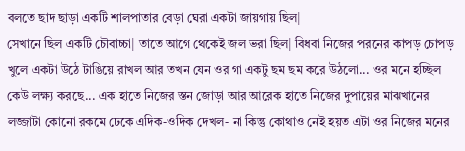বলতে ছাদ ছাড়া একটি শালপাতার বেড়া ঘেরা একটা জায়গায় ছিল|
সেখানে ছিল একটি চৌবাচ্চা| তাতে আগে থেকেই জল ভরা ছিল| বিধবা নিজের পরনের কাপড় চোপড় খুলে একটা উঠে টাঙিয়ে রাখল আর তখন যেন ওর গা একটু ছম ছম করে উঠলো... ওর মনে হচ্ছিল কেউ লক্ষ্য করছে... এক হাতে নিজের স্তন জোড়া আর আরেক হাতে নিজের দুপায়ের মাঝখানের লজ্জাটা কোনো রকমে ঢেকে এদিক-ওদিক দেখল- না কিন্তু কোথাও নেই হয়ত এটা ওর নিজের মনের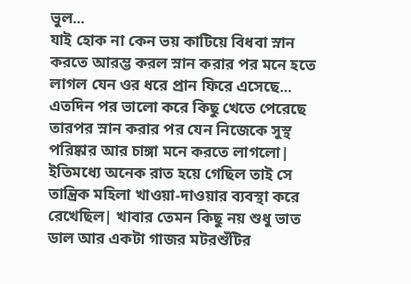ভুল...
যাই হোক না কেন ভয় কাটিয়ে বিধবা স্নান করতে আরম্ভ করল স্নান করার পর মনে হতে লাগল যেন ওর ধরে প্রান ফিরে এসেছে... এতদিন পর ভালো করে কিছু খেতে পেরেছে তারপর স্নান করার পর যেন নিজেকে সুস্থ পরিষ্কার আর চাঙ্গা মনে করতে লাগলো|
ইতিমধ্যে অনেক রাত হয়ে গেছিল তাই সে তান্ত্রিক মহিলা খাওয়া-দাওয়ার ব্যবস্থা করে রেখেছিল| খাবার তেমন কিছু নয় শুধু ভাত ডাল আর একটা গাজর মটরশুঁটির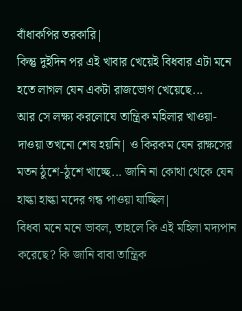বাঁধাকপির তরকারি|
কিন্তু দুইদিন পর এই খাবার খেয়েই বিধবার এটা মনে হতে লাগল যেন একটা রাজভোগ খেয়েছে...
আর সে লক্ষ্য করলোযে তান্ত্রিক মহিলার খাওয়া-দাওয়া তখনো শেষ হয়নি| ও কিরকম যেন রাক্ষসের মতন ঠুশে-ঠুশে খাচ্ছে... জানি না কোথা থেকে যেন হাল্কা হাল্কা মদের গন্ধ পাওয়া যাচ্ছিল|
বিধবা মনে মনে ভাবল, তাহলে কি এই মহিলা মদ্যপান করেছে? কি জানি বাবা তান্ত্রিক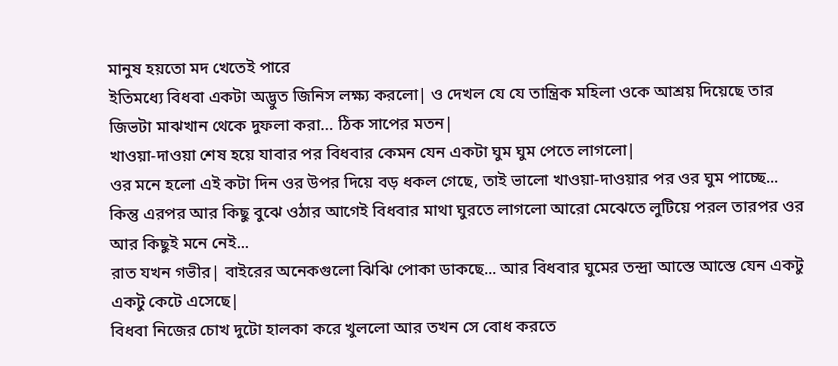মানুষ হয়তো মদ খেতেই পারে
ইতিমধ্যে বিধবা একটা অদ্ভুত জিনিস লক্ষ্য করলো| ও দেখল যে যে তান্ত্রিক মহিলা ওকে আশ্রয় দিয়েছে তার জিভটা মাঝখান থেকে দুফলা করা… ঠিক সাপের মতন|
খাওয়া-দাওয়া শেষ হয়ে যাবার পর বিধবার কেমন যেন একটা ঘুম ঘুম পেতে লাগলো|
ওর মনে হলো এই কটা দিন ওর উপর দিয়ে বড় ধকল গেছে, তাই ভালো খাওয়া-দাওয়ার পর ওর ঘুম পাচ্ছে... কিন্তু এরপর আর কিছু বুঝে ওঠার আগেই বিধবার মাথা ঘুরতে লাগলো আরো মেঝেতে লুটিয়ে পরল তারপর ওর আর কিছুই মনে নেই...
রাত যখন গভীর| বাইরের অনেকগুলো ঝিঝি পোকা ডাকছে... আর বিধবার ঘুমের তন্দ্রা আস্তে আস্তে যেন একটু একটু কেটে এসেছে|
বিধবা নিজের চোখ দুটো হালকা করে খুললো আর তখন সে বোধ করতে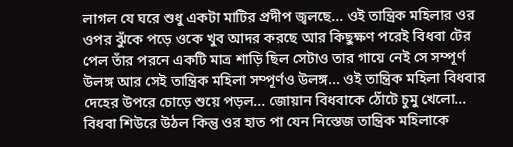লাগল যে ঘরে শুধু একটা মাটির প্রদীপ জ্বলছে... ওই তান্ত্রিক মহিলার ওর ওপর ঝুঁকে পড়ে ওকে খুব আদর করছে আর কিছুক্ষণ পরেই বিধবা টের পেল তাঁর পরনে একটি মাত্র শাড়ি ছিল সেটাও তার গায়ে নেই সে সম্পূর্ণ উলঙ্গ আর সেই তান্ত্রিক মহিলা সম্পূর্ণও উলঙ্গ... ওই তান্ত্রিক মহিলা বিধবার দেহের উপরে চোড়ে শুয়ে পড়ল... জোয়ান বিধবাকে ঠোঁটে চুমু খেলো...
বিধবা শিউরে উঠল কিন্তু ওর হাত পা যেন নিস্তেজ তান্ত্রিক মহিলাকে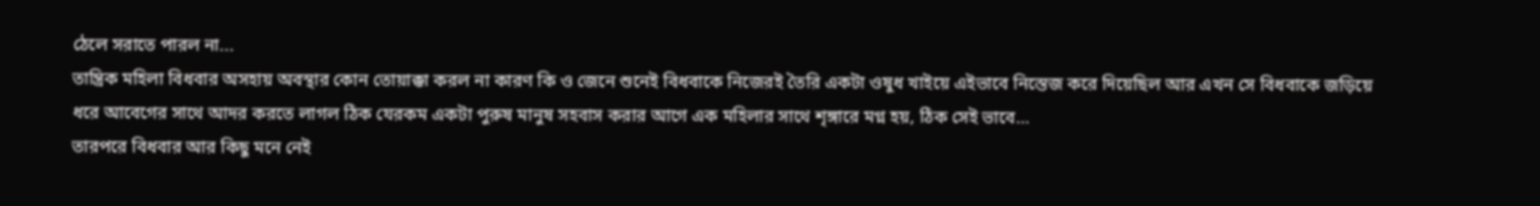ঠেলে সরাতে পারল না...
তান্ত্রিক মহিলা বিধবার অসহায় অবস্থার কোন তোয়াক্কা করল না কারণ কি ও জেনে শুনেই বিধবাকে নিজেরই তৈরি একটা ওষুধ খাইয়ে এইভাবে নিস্তেজ করে দিয়েছিল আর এখন সে বিধবাকে জড়িয়ে ধরে আবেগের সাথে আদর করতে লাগল ঠিক যেরকম একটা পুরুষ মানুষ সহবাস করার আগে এক মহিলার সাথে শৃঙ্গারে মগ্ন হয়, ঠিক সেই ভাবে…
তারপরে বিধবার আর কিছু মনে নেই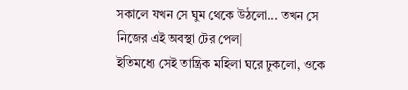সকালে যখন সে ঘুম থেকে উঠলো... তখন সে নিজের এই অবস্থা টের পেল|
ইতিমধ্যে সেই তান্ত্রিক মহিলা ঘরে ঢুকলো, ওকে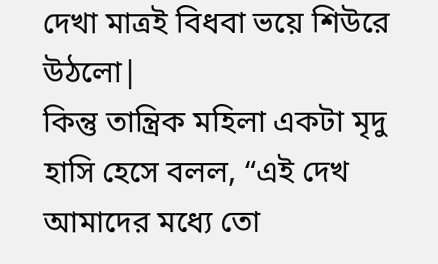দেখা মাত্রই বিধবা ভয়ে শিউরে উঠলো|
কিন্তু তান্ত্রিক মহিলা একটা মৃদু হাসি হেসে বলল, “এই দেখ আমাদের মধ্যে তো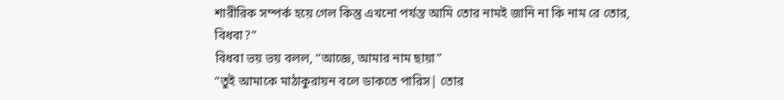শারীরিক সম্পর্ক হয়ে গেল কিন্তু এখনো পর্যন্ত আমি তোর নামই জানি না কি নাম রে তোর, বিধবা?”
বিধবা ভয় ভয় বলল, “আজ্ঞে, আমার নাম ছায়া”
“তুই আমাকে মাঠাকুরায়ন বলে ডাকতে পারিস| তোর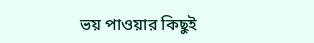ভয় পাওয়ার কিছুই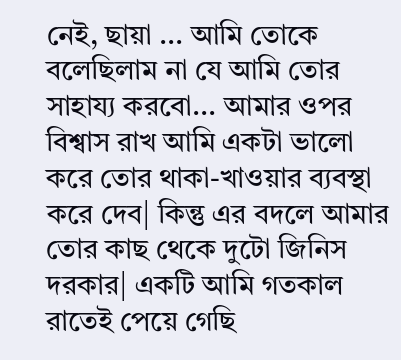নেই, ছায়া ... আমি তোকে বলেছিলাম না যে আমি তোর সাহায্য করবো... আমার ওপর বিশ্বাস রাখ আমি একটা ভালো করে তোর থাকা-খাওয়ার ব্যবস্থা করে দেব| কিন্তু এর বদলে আমার তোর কাছ থেকে দুটো জিনিস দরকার| একটি আমি গতকাল রাতেই পেয়ে গেছি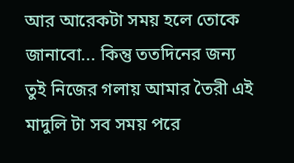আর আরেকটা সময় হলে তোকে জানাবো... কিন্তু ততদিনের জন্য তুই নিজের গলায় আমার তৈরী এই মাদুলি টা সব সময় পরে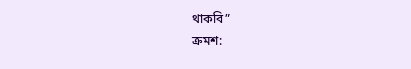থাকবি”
ক্রমশ: